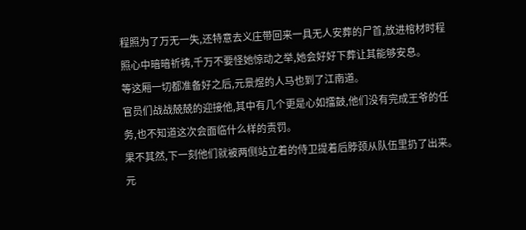程照为了万无一失,还特意去义庄带回来一具无人安葬的尸首,放进棺材时程照心中暗暗祈祷,千万不要怪她惊动之举,她会好好下葬让其能够安息。
等这厢一切都准备好之后,元景煜的人马也到了江南道。
官员们战战兢兢的迎接他,其中有几个更是心如擂鼓,他们没有完成王爷的任务,也不知道这次会面临什么样的责罚。
果不其然,下一刻他们就被两侧站立着的侍卫提着后脖颈从队伍里扔了出来。
元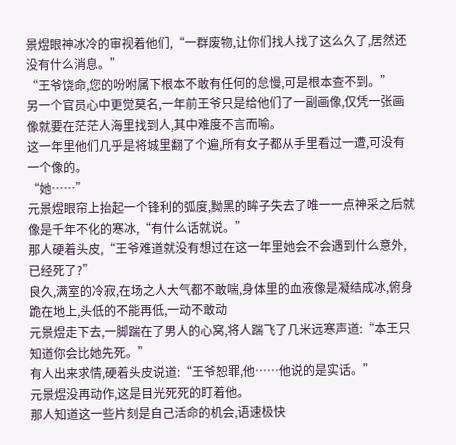景煜眼神冰冷的审视着他们,“一群废物,让你们找人找了这么久了,居然还没有什么消息。”
“王爷饶命,您的吩咐属下根本不敢有任何的怠慢,可是根本查不到。”
另一个官员心中更觉莫名,一年前王爷只是给他们了一副画像,仅凭一张画像就要在茫茫人海里找到人,其中难度不言而喻。
这一年里他们几乎是将城里翻了个遍,所有女子都从手里看过一遭,可没有一个像的。
“她……”
元景煜眼帘上抬起一个锋利的弧度,黝黑的眸子失去了唯一一点神采之后就像是千年不化的寒冰,“有什么话就说。”
那人硬着头皮,“王爷难道就没有想过在这一年里她会不会遇到什么意外,已经死了?”
良久,满室的冷寂,在场之人大气都不敢喘,身体里的血液像是凝结成冰,俯身跪在地上,头低的不能再低,一动不敢动
元景煜走下去,一脚踹在了男人的心窝,将人踹飞了几米远寒声道:“本王只知道你会比她先死。”
有人出来求情,硬着头皮说道:“王爷恕罪,他……他说的是实话。”
元景煜没再动作,这是目光死死的盯着他。
那人知道这一些片刻是自己活命的机会,语速极快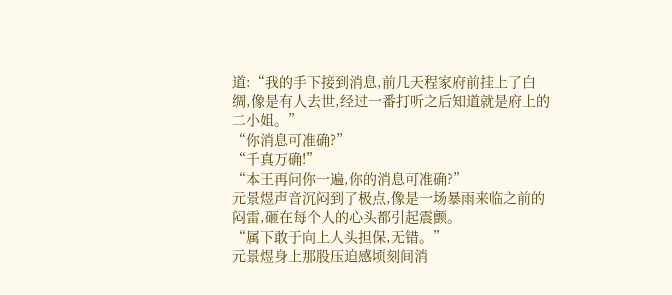道:“我的手下接到消息,前几天程家府前挂上了白绸,像是有人去世,经过一番打听之后知道就是府上的二小姐。”
“你消息可准确?”
“千真万确!”
“本王再问你一遍,你的消息可准确?”
元景煜声音沉闷到了极点,像是一场暴雨来临之前的闷雷,砸在每个人的心头都引起震颤。
“属下敢于向上人头担保,无错。”
元景煜身上那股压迫感顷刻间消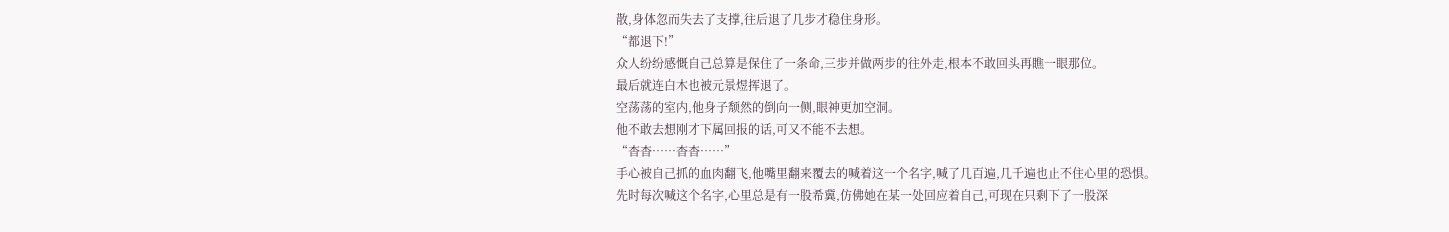散,身体忽而失去了支撑,往后退了几步才稳住身形。
“都退下!”
众人纷纷感慨自己总算是保住了一条命,三步并做两步的往外走,根本不敢回头再瞧一眼那位。
最后就连白木也被元景煜挥退了。
空荡荡的室内,他身子颓然的倒向一侧,眼神更加空洞。
他不敢去想刚才下属回报的话,可又不能不去想。
“杳杳……杳杳……”
手心被自己抓的血肉翻飞,他嘴里翻来覆去的喊着这一个名字,喊了几百遍,几千遍也止不住心里的恐惧。
先时每次喊这个名字,心里总是有一股希冀,仿佛她在某一处回应着自己,可现在只剩下了一股深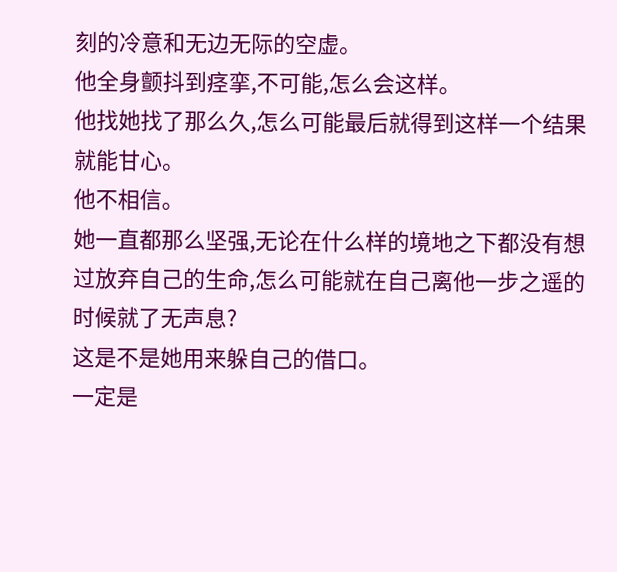刻的冷意和无边无际的空虚。
他全身颤抖到痉挛,不可能,怎么会这样。
他找她找了那么久,怎么可能最后就得到这样一个结果就能甘心。
他不相信。
她一直都那么坚强,无论在什么样的境地之下都没有想过放弃自己的生命,怎么可能就在自己离他一步之遥的时候就了无声息?
这是不是她用来躲自己的借口。
一定是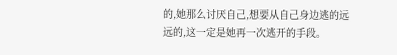的,她那么讨厌自己,想要从自己身边逃的远远的,这一定是她再一次逃开的手段。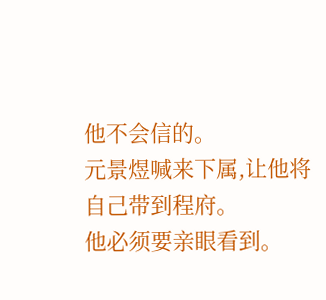他不会信的。
元景煜喊来下属,让他将自己带到程府。
他必须要亲眼看到。